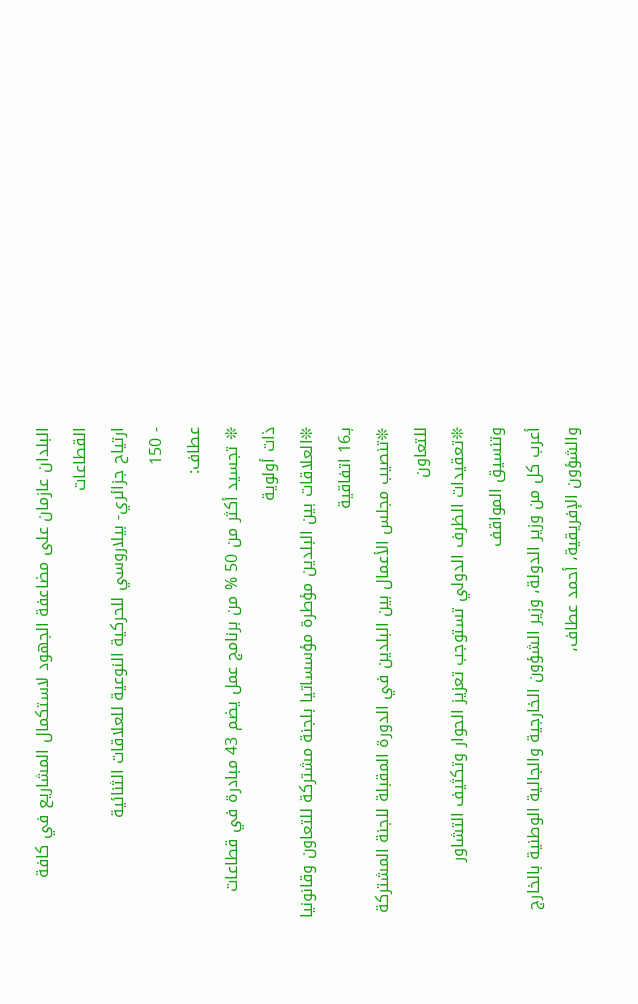البلدان عازمان على مضاعفة الجهود لاستكمال المشاريع في كافة القطاعات
ارتياح جزائري- بيلاروسي للحركية النوعية للعلاقات الثنائية
- 150
عطاف:
❊ تجسيد أكثر من 50 % من برنامج عمل يضم 43 مبادرة في قطاعات ذات أولوية
❊العلاقات بين البلدين مؤطرة مؤسساتيا بلجنة مشتركة للتعاون وقانونيا بـ16 اتفاقية
❊تنصيب مجلس الأعمال بين البلدين في الدورة المقبلة للجنة المشتركة للتعاون
❊تعقيدات الظرف الدولي تستوجب تعزيز الحوار وتكثيف التشاور وتنسيق المواقف
أعرب كل من وزير الدولة، وزير الشؤون الخارجية والجالية الوطنية بالخارج والشؤون الإفريقية، أحمد عطاف،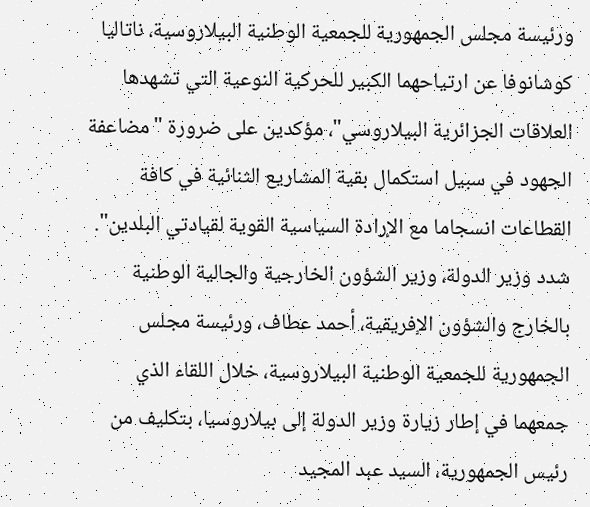ورئيسة مجلس الجمهورية للجمعية الوطنية البيلاروسية، ناتاليا كوشانوفا عن ارتياحهما الكبير للحركية النوعية التي تشهدها العلاقات الجزائرية البيلاروسي"، مؤكدين على ضرورة "مضاعفة الجهود في سبيل استكمال بقية المشاريع الثنائية في كافة القطاعات انسجاما مع الإرادة السياسية القوية لقيادتي البلدين".
شدد وزير الدولة، وزير الشؤون الخارجية والجالية الوطنية بالخارج والشؤون الإفريقية، أحمد عطاف، ورئيسة مجلس الجمهورية للجمعية الوطنية البيلاروسية، خلال اللقاء الذي جمعهما في إطار زيارة وزير الدولة إلى بيلاروسيا، بتكليف من رئيس الجمهورية، السيد عبد المجيد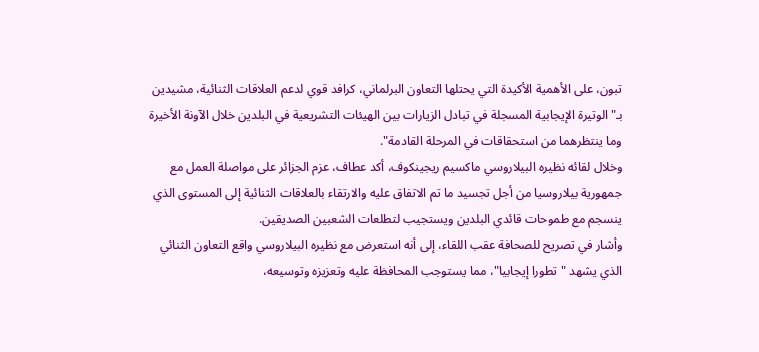تبون، على الأهمية الأكيدة التي يحتلها التعاون البرلماني، كرافد قوي لدعم العلاقات الثنائية، مشيدين بـ"الوتيرة الإيجابية المسجلة في تبادل الزيارات بين الهيئات التشريعية في البلدين خلال الآونة الأخيرة وما ينتظرهما من استحقاقات في المرحلة القادمة".
وخلال لقائه نظيره البيلاروسي ماكسيم ريجينكوف، أكد عطاف، عزم الجزائر على مواصلة العمل مع جمهورية بيلاروسيا من أجل تجسيد ما تم الاتفاق عليه والارتقاء بالعلاقات الثنائية إلى المستوى الذي ينسجم مع طموحات قائدي البلدين ويستجيب لتطلعات الشعبين الصديقين.
وأشار في تصريح للصحافة عقب اللقاء، إلى أنه استعرض مع نظيره البيلاروسي واقع التعاون الثنائي الذي يشهد "تطورا إيجابيا"، مما يستوجب المحافظة عليه وتعزيزه وتوسيعه،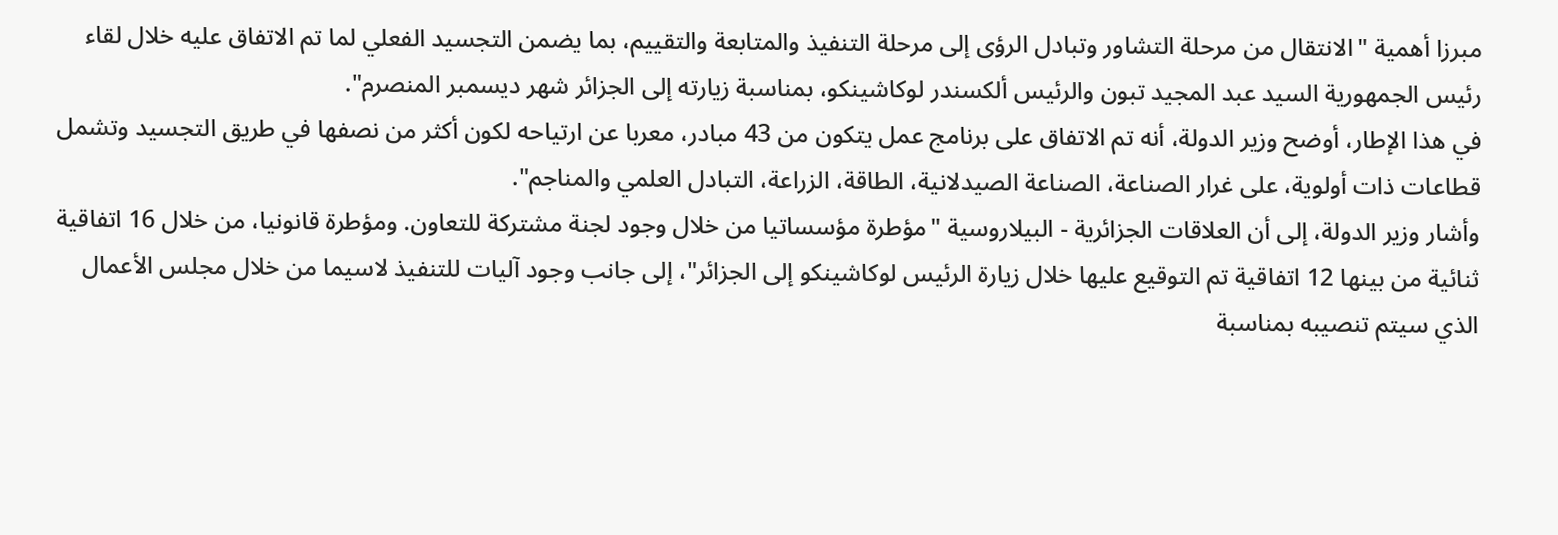مبرزا أهمية "الانتقال من مرحلة التشاور وتبادل الرؤى إلى مرحلة التنفيذ والمتابعة والتقييم، بما يضمن التجسيد الفعلي لما تم الاتفاق عليه خلال لقاء رئيس الجمهورية السيد عبد المجيد تبون والرئيس ألكسندر لوكاشينكو، بمناسبة زيارته إلى الجزائر شهر ديسمبر المنصرم".
في هذا الإطار، أوضح وزير الدولة، أنه تم الاتفاق على برنامج عمل يتكون من 43 مبادر، معربا عن ارتياحه لكون أكثر من نصفها في طريق التجسيد وتشمل قطاعات ذات أولوية، على غرار الصناعة، الصناعة الصيدلانية، الطاقة، الزراعة، التبادل العلمي والمناجم".
وأشار وزير الدولة، إلى أن العلاقات الجزائرية - البيلاروسية "مؤطرة مؤسساتيا من خلال وجود لجنة مشتركة للتعاون. ومؤطرة قانونيا، من خلال 16 اتفاقية ثنائية من بينها 12 اتفاقية تم التوقيع عليها خلال زيارة الرئيس لوكاشينكو إلى الجزائر"، إلى جانب وجود آليات للتنفيذ لاسيما من خلال مجلس الأعمال الذي سيتم تنصيبه بمناسبة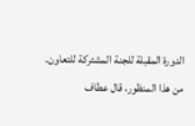الدورة المقبلة للجنة المشتركة للتعاون.
من هذا المنظور، قال عطاف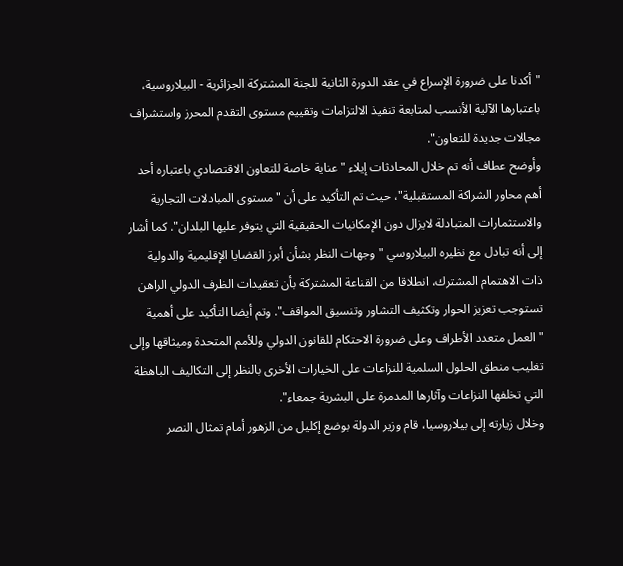"أكدنا على ضرورة الإسراع في عقد الدورة الثانية للجنة المشتركة الجزائرية - البيلاروسية، باعتبارها الآلية الأنسب لمتابعة تنفيذ الالتزامات وتقييم مستوى التقدم المحرز واستشراف مجالات جديدة للتعاون".
وأوضح عطاف أنه تم خلال المحادثات إيلاء "عناية خاصة للتعاون الاقتصادي باعتباره أحد أهم محاور الشراكة المستقبلية"، حيث تم التأكيد على أن "مستوى المبادلات التجارية والاستثمارات المتبادلة لايزال دون الإمكانيات الحقيقية التي يتوفر عليها البلدان". كما أشار إلى أنه تبادل مع نظيره البيلاروسي "وجهات النظر بشأن أبرز القضايا الإقليمية والدولية ذات الاهتمام المشترك، انطلاقا من القناعة المشتركة بأن تعقيدات الظرف الدولي الراهن تستوجب تعزيز الحوار وتكثيف التشاور وتنسيق المواقف". وتم أيضا التأكيد على أهمية "العمل متعدد الأطراف وعلى ضرورة الاحتكام للقانون الدولي وللأمم المتحدة وميثاقها وإلى تغليب منطق الحلول السلمية للنزاعات على الخيارات الأخرى بالنظر إلى التكاليف الباهظة التي تخلفها النزاعات وآثارها المدمرة على البشرية جمعاء".
وخلال زيارته إلى بيلاروسيا، قام وزير الدولة بوضع إكليل من الزهور أمام تمثال النصر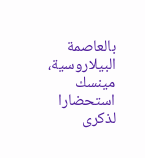بالعاصمة البيلاروسية، مينسك استحضارا لذكرى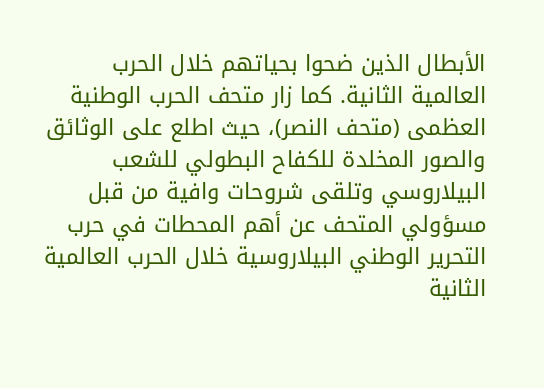الأبطال الذين ضحوا بحياتهم خلال الحرب العالمية الثانية. كما زار متحف الحرب الوطنية العظمى (متحف النصر)، حيث اطلع على الوثائق والصور المخلدة للكفاح البطولي للشعب البيلاروسي وتلقى شروحات وافية من قبل مسؤولي المتحف عن أهم المحطات في حرب التحرير الوطني البيلاروسية خلال الحرب العالمية الثانية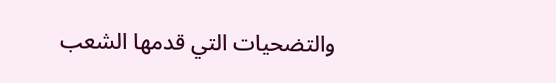والتضحيات التي قدمها الشعب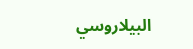البيلاروسي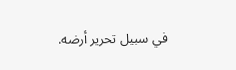في سبيل تحرير أرضه.